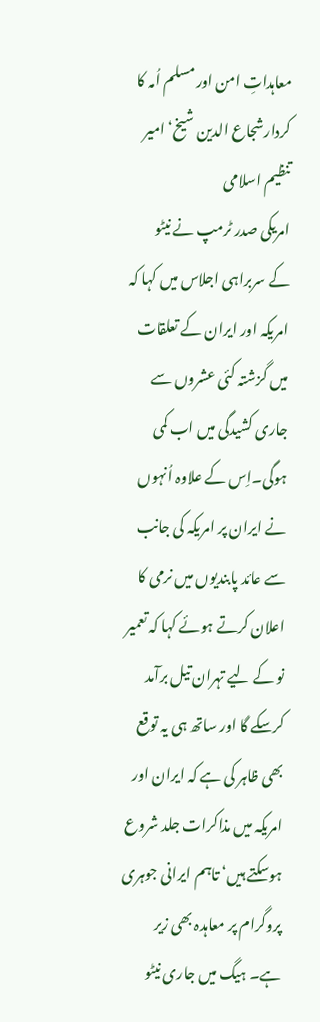معاہداتِ امن اور مسلم اُمہ کا کردارشجاع الدین شیخ‘ امیر تنظیم اسلامی
امریکی صدر ٹرمپ نے نیٹو کے سربراہی اجلاس میں کہا کہ امریکہ اور ایران کے تعلقات میں گزشتہ کئی عشروں سے جاری کشیدگی میں اب کمی ہوگی۔اِس کے علاوہ اُنہوں نے ایران پر امریکہ کی جانب سے عائد پابندیوں میں نرمی کا اعلان کرتے ہوئے کہا کہ تعمیر نو کے لیے تہران تیل برآمد کرسکے گا اور ساتھ ہی یہ توقع بھی ظاہر کی ہے کہ ایران اور امریکہ میں مذاکرات جلد شروع ہوسکتے ہیں‘ تاہم ایرانی جوہری پروگرام پر معاہدہ بھی زیر ہے۔ ہیگ میں جاری نیٹو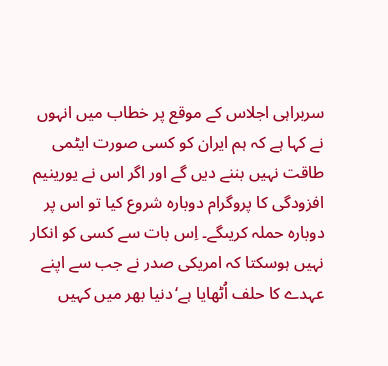سربراہی اجلاس کے موقع پر خطاب میں انہوں نے کہا ہے کہ ہم ایران کو کسی صورت ایٹمی طاقت نہیں بننے دیں گے اور اگر اس نے یورینیم افزودگی کا پروگرام دوبارہ شروع کیا تو اس پر دوبارہ حملہ کریںگے۔ اِس بات سے کسی کو انکار نہیں ہوسکتا کہ امریکی صدر نے جب سے اپنے عہدے کا حلف اُٹھایا ہے‘دنیا بھر میں کہیں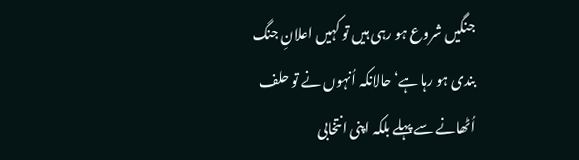جنگیں شروع ہو رہی ہیں تو کہیں اعلانِ جنگ بندی ہو رہا ہے‘ حالانکہ اُنہوں نے تو حلف اُٹھانے سے پہلے بلکہ اپنی انتخابی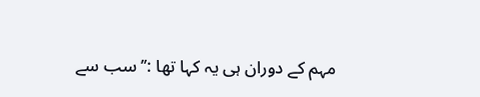مہم کے دوران ہی یہ کہا تھا :’’ سب سے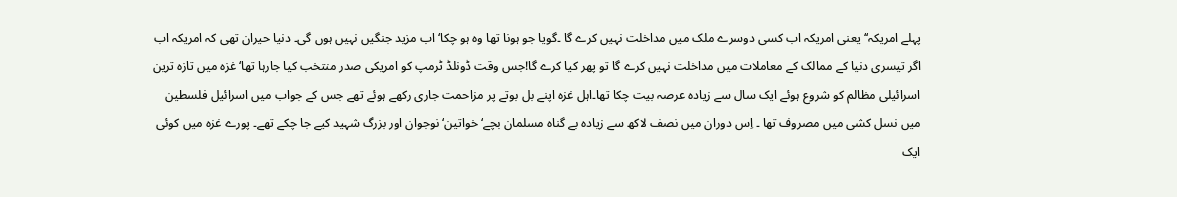پہلے امریکہ‘‘ یعنی امریکہ اب کسی دوسرے ملک میں مداخلت نہیں کرے گا ۔گویا جو ہونا تھا وہ ہو چکا‘ اب مزید جنگیں نہیں ہوں گی۔ دنیا حیران تھی کہ امریکہ اب اگر تیسری دنیا کے ممالک کے معاملات میں مداخلت نہیں کرے گا تو پھر کیا کرے گا!جس وقت ڈونلڈ ٹرمپ کو امریکی صدر منتخب کیا جارہا تھا‘ غزہ میں تازہ ترین اسرائیلی مظالم کو شروع ہوئے ایک سال سے زیادہ عرصہ بیت چکا تھا۔اہل غزہ اپنے بل بوتے پر مزاحمت جاری رکھے ہوئے تھے جس کے جواب میں اسرائیل فلسطین میں نسل کشی میں مصروف تھا ۔ اِس دوران میں نصف لاکھ سے زیادہ بے گناہ مسلمان بچے‘ خواتین‘ نوجوان اور بزرگ شہید کیے جا چکے تھے۔ پورے غزہ میں کوئی ایک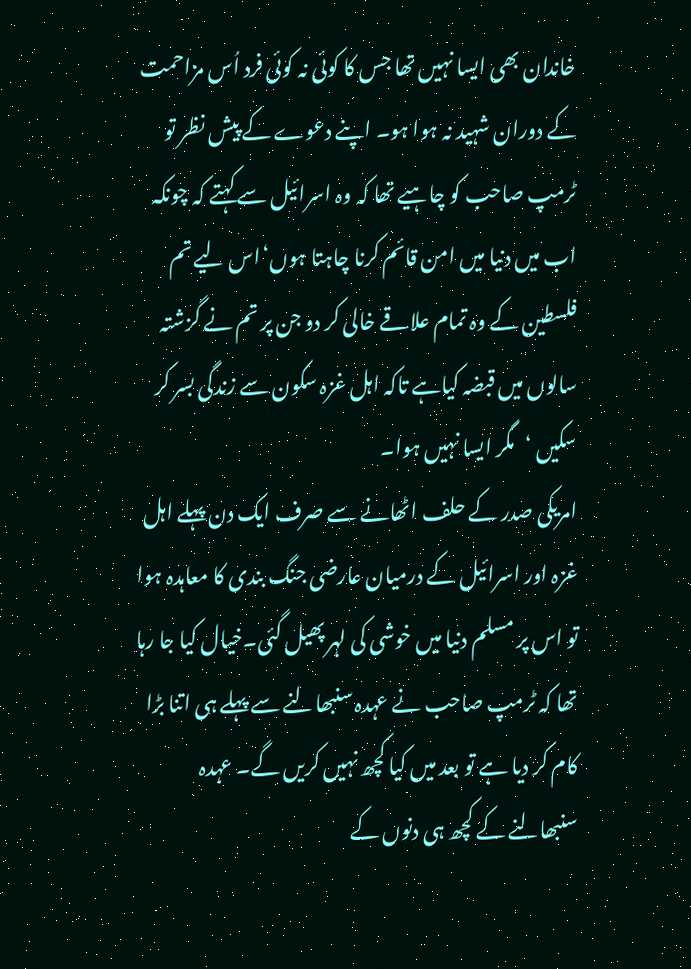خاندان بھی ایسا نہیں تھا جس کا کوئی نہ کوئی فرد اُس مزاحمت کے دوران شہید نہ ہوا ہو۔ اپنے دعوے کے پیش نظر تو ٹرمپ صاحب کو چاہیے تھا کہ وہ اسرائیل سے کہتے کہ چونکہ اب میں دنیا میں امن قائم کرنا چاہتا ہوں‘اس لیے تم فلسطین کے وہ تمام علاقے خالی کر دو جن پر تم نے گزشتہ سالوں میں قبضہ کیاہے تاکہ اہل غزہ سکون سے زندگی بسر کر سکیں ‘مگر ایسا نہیں ہوا۔
امریکی صدر کے حلف اٹھانے سے صرف ایک دن پہلے اہل غزہ اور اسرائیل کے درمیان عارضی جنگ بندی کا معاہدہ ہوا تو اس پر مسلم دنیا میں خوشی کی لہر پھیل گئی۔خیال کیا جا رہا تھا کہ ٹرمپ صاحب نے عہدہ سنبھالنے سے پہلے ہی اتنا بڑا کام کر دیا ہے تو بعد میں کیا کچھ نہیں کریں گے۔ عہدہ سنبھالنے کے کچھ ہی دنوں کے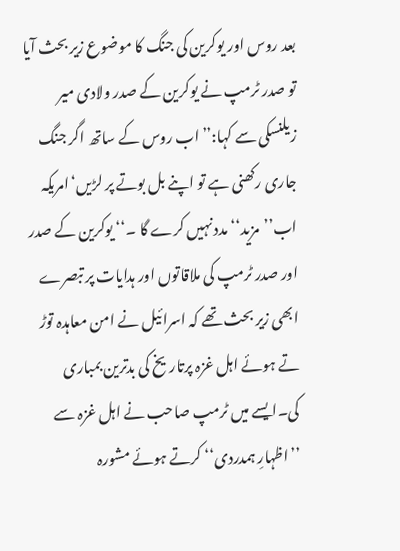بعد روس اور یوکرین کی جنگ کا موضوع زیر بحث آیا تو صدر ٹرمپ نے یوکرین کے صدر ولادی میر زیلنسکی سے کہا:’’اب روس کے ساتھ اگر جنگ جاری رکھنی ہے تو اپنے بل بوتے پر لڑیں‘امریکہ اب’’مزید‘‘مدد نہیں کرے گا ۔‘‘ یوکرین کے صدر اور صدر ٹرمپ کی ملاقاتوں اور ہدایات پر تبصرے ابھی زیر بحث تھے کہ اسرائیل نے امن معاہدہ توڑ تے ہوئے اہل غزہ پرتاریخ کی بدترین بمباری کی۔ایسے میں ٹرمپ صاحب نے اہل غزہ سے ’’اظہارِ ہمدردی‘‘ کرتے ہوئے مشورہ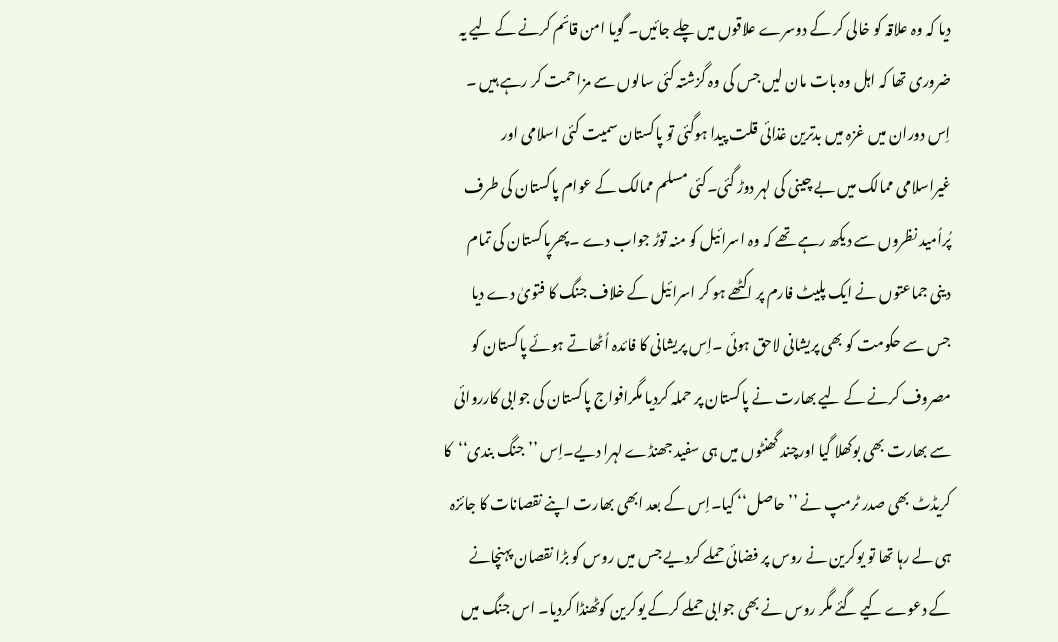دیا کہ وہ علاقہ کو خالی کر کے دوسرے علاقوں میں چلے جائیں۔ گویا امن قائم کرنے کے لیے یہ ضروری تھا کہ اہل وہ بات مان لیں جس کی وہ گزشتہ کئی سالوں سے مزاحمت کر رہے ہیں ۔
اِس دوران میں غزہ میں بدترین غذائی قلت پیدا ہوگئی تو پاکستان سمیت کئی اسلامی اور غیراسلامی ممالک میں بے چینی کی لہر دوڑ گئی۔کئی مسلم ممالک کے عوام پاکستان کی طرف پُراُمید نظروں سے دیکھ رہے تھے کہ وہ اسرائیل کو منہ توڑ جواب دے ۔پھرپاکستان کی تمام دینی جماعتوں نے ایک پلیٹ فارم پر اکٹھے ہو کر اسرائیل کے خلاف جنگ کا فتویٰ دے دیا جس سے حکومت کو بھی پریشانی لاحق ہوئی ۔اِس پریشانی کا فائدہ اُٹھاتے ہوئے پاکستان کو مصروف کرنے کے لیے بھارت نے پاکستان پر حملہ کردیا مگرافواج پاکستان کی جوابی کارروائی سے بھارت بھی بوکھلا گیا اورچند گھنٹوں میں ہی سفید جھنڈے لہرا دیے۔اِس ’’جنگ بندی‘‘کا کریڈٹ بھی صدر ٹرمپ نے ’’حاصل‘‘ کیا۔اِس کے بعد ابھی بھارت اپنے نقصانات کا جائزہ ہی لے رہا تھا تو یوکرین نے روس پر فضائی حملے کردیے جس میں روس کو بڑا نقصان پہنچانے کے دعوے کیے گئے مگر روس نے بھی جوابی حملے کرکے یوکرین کوٹھنڈا کردیا۔ اس جنگ میں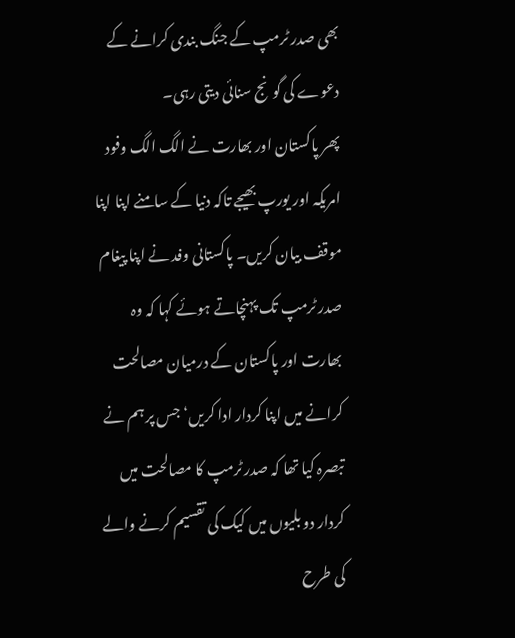بھی صدر ٹرمپ کے جنگ بندی کرانے کے دعوے کی گونج سنائی دیتی رہی۔
پھر پاکستان اور بھارت نے الگ الگ وفود امریکہ اور یورپ بھیجے تاکہ دنیا کے سامنے اپنا اپنا موقف بیان کریں۔ پاکستانی وفد نے اپنا پیغام صدر ٹرمپ تک پہنچاتے ہوئے کہا کہ وہ بھارت اور پاکستان کے درمیان مصالحت کرانے میں اپنا کردار ادا کریں‘ جس پر ہم نے تبصرہ کیا تھا کہ صدر ٹرمپ کا مصالحت میں کردار دو بلیوں میں کیک کی تقسیم کرنے والے کی طرح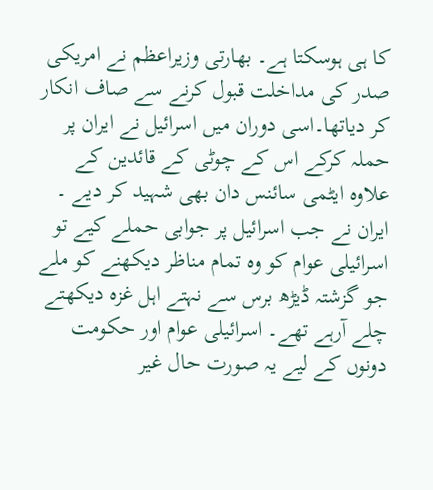کا ہی ہوسکتا ہے۔ بھارتی وزیراعظم نے امریکی صدر کی مداخلت قبول کرنے سے صاف انکار کر دیاتھا۔اسی دوران میں اسرائیل نے ایران پر حملہ کرکے اس کے چوٹی کے قائدین کے علاوہ ایٹمی سائنس دان بھی شہید کر دیے ۔ ایران نے جب اسرائیل پر جوابی حملے کیے تو اسرائیلی عوام کو وہ تمام مناظر دیکھنے کو ملے جو گزشتہ ڈیڑھ برس سے نہتے اہل غزہ دیکھتے چلے آرہے تھے۔ اسرائیلی عوام اور حکومت دونوں کے لیے یہ صورت حال غیر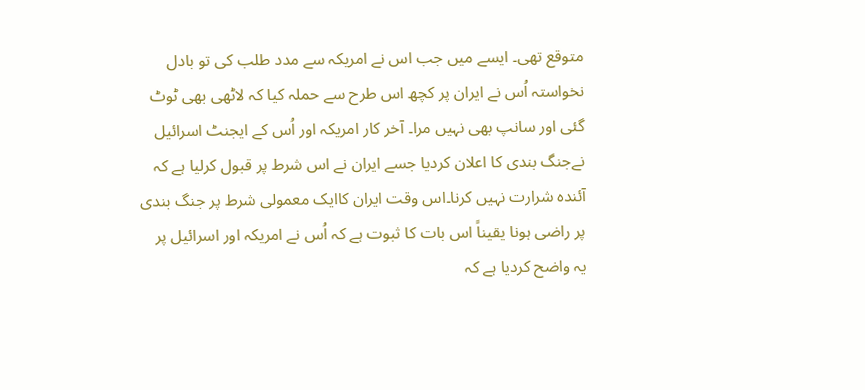متوقع تھی۔ ایسے میں جب اس نے امریکہ سے مدد طلب کی تو بادل نخواستہ اُس نے ایران پر کچھ اس طرح سے حملہ کیا کہ لاٹھی بھی ٹوٹ گئی اور سانپ بھی نہیں مرا۔ آخر کار امریکہ اور اُس کے ایجنٹ اسرائیل نےجنگ بندی کا اعلان کردیا جسے ایران نے اس شرط پر قبول کرلیا ہے کہ آئندہ شرارت نہیں کرنا۔اس وقت ایران کاایک معمولی شرط پر جنگ بندی پر راضی ہونا یقیناً اس بات کا ثبوت ہے کہ اُس نے امریکہ اور اسرائیل پر یہ واضح کردیا ہے کہ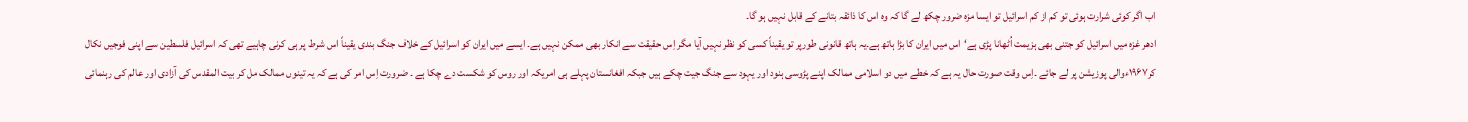اب اگر کوئی شرارت ہوئی تو کم از کم اسرائیل تو ایسا مزہ ضرور چکھ لے گا کہ وہ اس کا ذائقہ بتانے کے قابل نہیں ہو گا۔
ادھر غزہ میں اسرائیل کو جتنی بھی ہزیمت اُٹھانا پڑی ہے‘اس میں ایران کا بڑا ہاتھ ہے۔یہ ہاتھ قانونی طورپر تو یقیناً کسی کو نظر نہیں آیا مگر اِس حقیقت سے انکار بھی ممکن نہیں ہے۔ ایسے میں ایران کو اسرائیل کے خلاف جنگ بندی یقیناً اس شرط پر ہی کرنی چاہیے تھی کہ اسرائیل فلسطین سے اپنی فوجیں نکال کر۱۹۶۷ءوالی پوزیشن پر لے جائے ۔اِس وقت صورت حال یہ ہے کہ خطے میں دو اسلامی ممالک اپنے پڑوسی ہنود اور یہود سے جنگ جیت چکے ہیں جبکہ افغانستان پہلے ہی امریکہ اور روس کو شکست دے چکا ہے ۔ ضرورت اِس امر کی ہے کہ یہ تینوں ممالک مل کر بیت المقدس کی آزادی اور عالم کی رہنمائی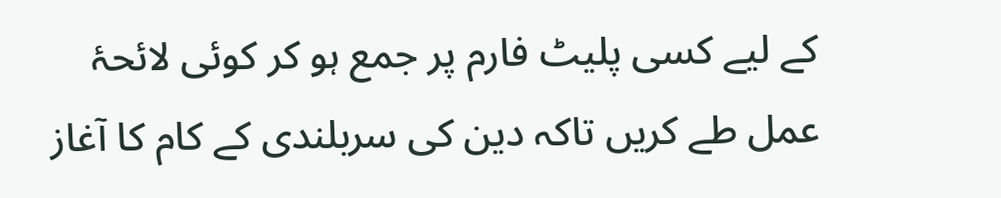کے لیے کسی پلیٹ فارم پر جمع ہو کر کوئی لائحۂ عمل طے کریں تاکہ دین کی سربلندی کے کام کا آغاز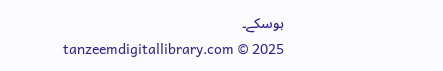ہوسکے۔
tanzeemdigitallibrary.com © 2025